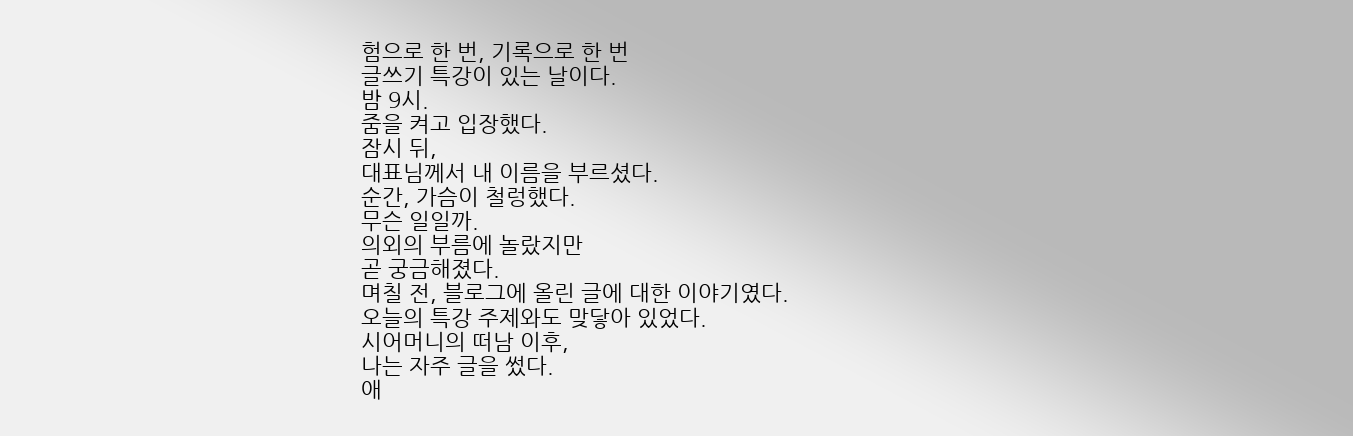험으로 한 번, 기록으로 한 번
글쓰기 특강이 있는 날이다.
밤 9시.
줌을 켜고 입장했다.
잠시 뒤,
대표님께서 내 이름을 부르셨다.
순간, 가슴이 철렁했다.
무슨 일일까.
의외의 부름에 놀랐지만
곧 궁금해졌다.
며칠 전, 블로그에 올린 글에 대한 이야기였다.
오늘의 특강 주제와도 맞닿아 있었다.
시어머니의 떠남 이후,
나는 자주 글을 썼다.
애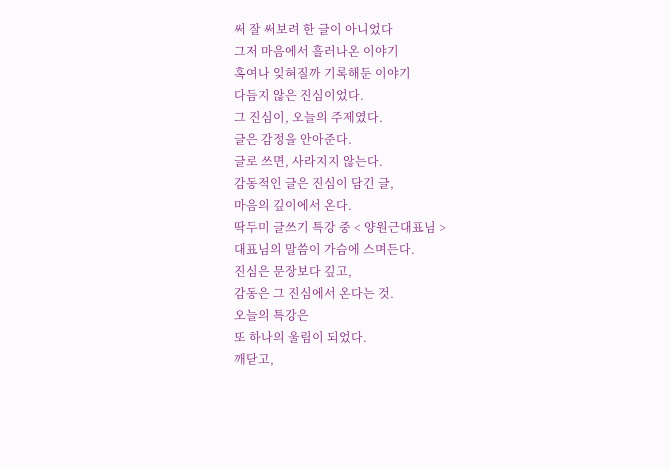써 잘 써보려 한 글이 아니었다
그저 마음에서 흘러나온 이야기
혹여나 잊혀질까 기록해둔 이야기
다듬지 않은 진심이었다.
그 진심이, 오늘의 주제였다.
글은 감정을 안아준다.
글로 쓰면, 사라지지 않는다.
감동적인 글은 진심이 담긴 글,
마음의 깊이에서 온다.
딱두미 글쓰기 특강 중 < 양원근대표님 >
대표님의 말씀이 가슴에 스며든다.
진심은 문장보다 깊고,
감동은 그 진심에서 온다는 것.
오늘의 특강은
또 하나의 울림이 되었다.
깨닫고,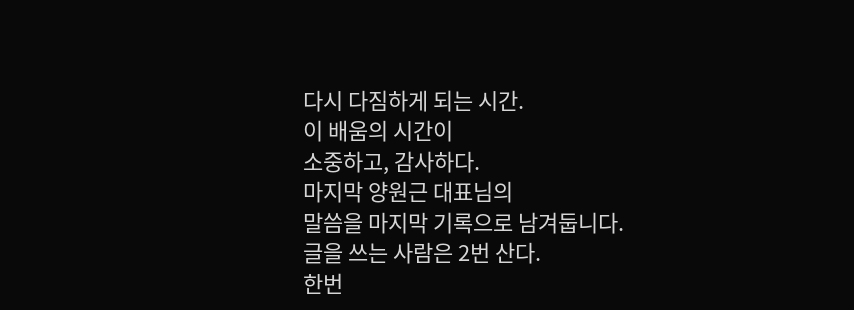다시 다짐하게 되는 시간.
이 배움의 시간이
소중하고, 감사하다.
마지막 양원근 대표님의
말씀을 마지막 기록으로 남겨둡니다.
글을 쓰는 사람은 2번 산다.
한번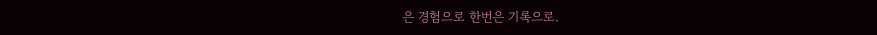은 경험으로 한번은 기록으로.